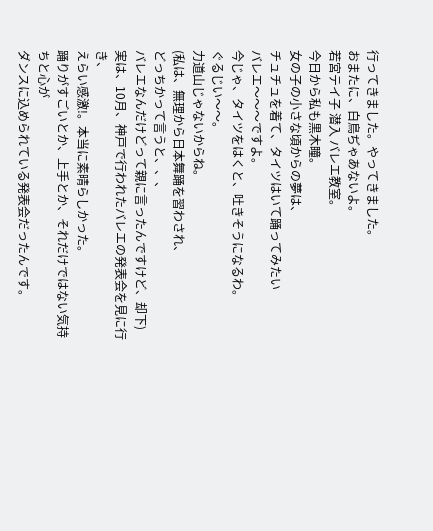行ってきました。やってきました。
おまたに、白鳥ぢゃあないよ。
若宮テイ子 潜入 バレエ教室。
今日から私も黒木瞳。
女の子の小さな頃からの夢は、
チュチュを着て、タイツはいて踊ってみたい
バレエ〜〜〜ですよ。
今じゃ、タイツをはくと、吐きそうになるわ。
ぐるじい〜〜。
力道山じゃないからね。
(私は、無理から日本舞踊を習わされ、
どっちかって言うと、、、
バレエなんだけどって親に言ったんですけど、却下)
実は、10月、神戸で行われたバレエの発表会を見に行き、
えらい感激!。本当に素晴らしかった。
踊りがすごいとか、上手とか、それだけではない気持ちと心が
ダンスに込められている発表会だったんです。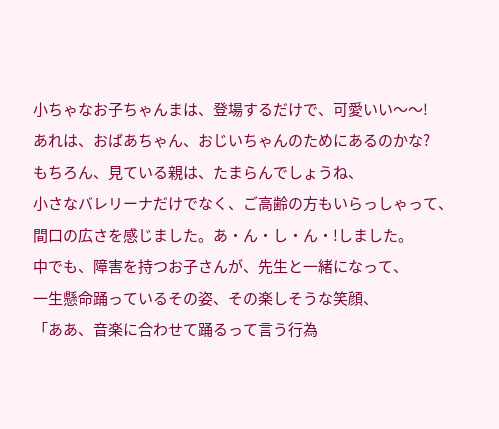小ちゃなお子ちゃんまは、登場するだけで、可愛いい〜〜!
あれは、おばあちゃん、おじいちゃんのためにあるのかな?
もちろん、見ている親は、たまらんでしょうね、
小さなバレリーナだけでなく、ご高齢の方もいらっしゃって、
間口の広さを感じました。あ・ん・し・ん・!しました。
中でも、障害を持つお子さんが、先生と一緒になって、
一生懸命踊っているその姿、その楽しそうな笑顔、
「ああ、音楽に合わせて踊るって言う行為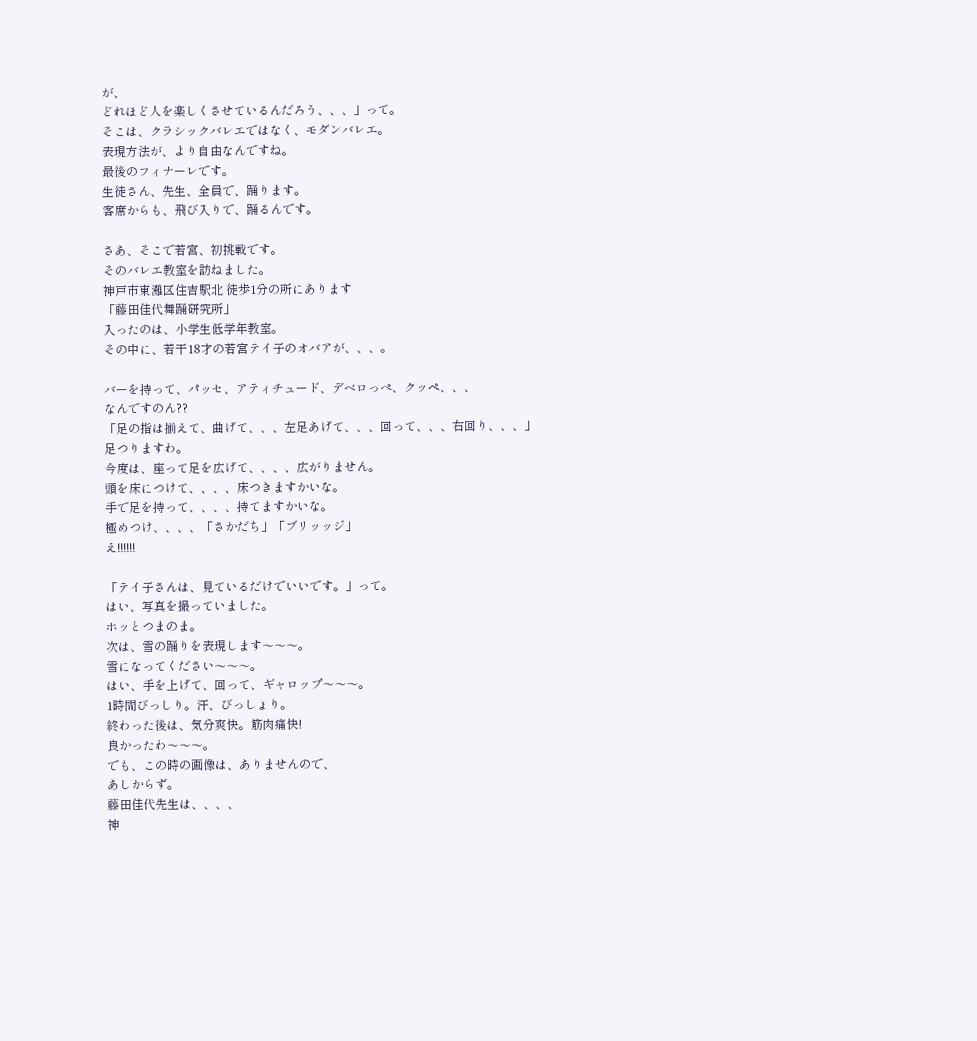が、
どれほど人を楽しくさせているんだろう、、、」って。
そこは、クラシックバレエではなく、モダンバレエ。
表現方法が、より自由なんですね。
最後のフィナーレです。
生徒さん、先生、全員で、踊ります。
客席からも、飛び入りで、踊るんです。

さあ、そこで若宮、初挑戦です。
そのバレエ教室を訪ねました。
神戸市東灘区住吉駅北 徒歩1分の所にあります
「藤田佳代舞踊研究所」
入ったのは、小学生低学年教室。
その中に、若干18才の若宮テイ子のオバアが、、、。

バーを持って、パッセ、アティチュード、デベロっぺ、クッペ、、、
なんですのん??
「足の指は揃えて、曲げて、、、左足あげて、、、回って、、、右回り、、、」
足つりますわ。
今度は、座って足を広げて、、、、広がりません。
頭を床につけて、、、、床つきますかいな。
手で足を持って、、、、持てますかいな。
極めつけ、、、、「さかだち」「ブリッッジ」
え!!!!!!

「テイ子さんは、見ているだけでいいです。」って。
はい、写真を撮っていました。
ホッとつまのま。
次は、雪の踊りを表現します〜〜〜。
雪になってください〜〜〜。
はい、手を上げて、回って、ギャロップ〜〜〜。
1時間びっしり。汗、びっしょり。
終わった後は、気分爽快。筋肉痛快!
良かったわ〜〜〜。
でも、この時の画像は、ありませんので、
あしからず。
藤田佳代先生は、、、、
神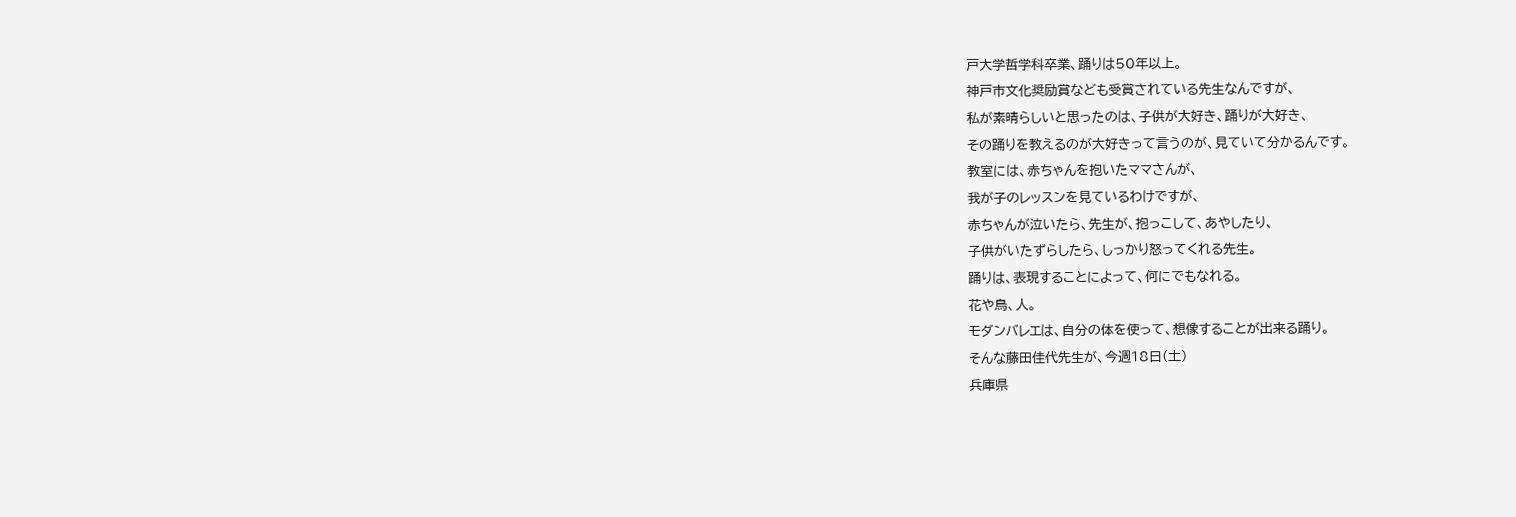戸大学哲学科卒業、踊りは50年以上。
神戸市文化奨励賞なども受賞されている先生なんですが、
私が素晴らしいと思ったのは、子供が大好き、踊りが大好き、
その踊りを教えるのが大好きって言うのが、見ていて分かるんです。
教室には、赤ちゃんを抱いたママさんが、
我が子のレッスンを見ているわけですが、
赤ちゃんが泣いたら、先生が、抱っこして、あやしたり、
子供がいたずらしたら、しっかり怒ってくれる先生。
踊りは、表現することによって、何にでもなれる。
花や鳥、人。
モダンバレエは、自分の体を使って、想像することが出来る踊り。
そんな藤田佳代先生が、今週18日(土)
兵庫県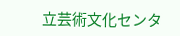立芸術文化センタ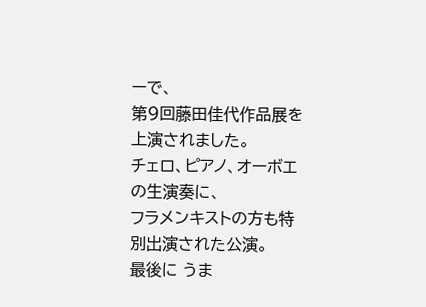ーで、
第9回藤田佳代作品展を上演されました。
チェロ、ピアノ、オーボエの生演奏に、
フラメンキストの方も特別出演された公演。
最後に うま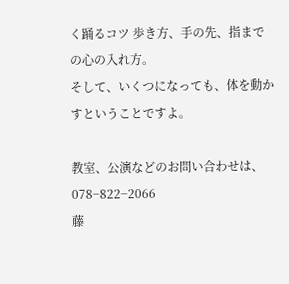く踊るコツ 歩き方、手の先、指までの心の入れ方。
そして、いくつになっても、体を動かすということですよ。

教室、公演などのお問い合わせは、078−822−2066
藤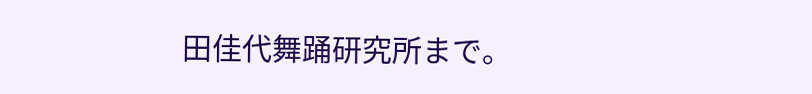田佳代舞踊研究所まで。